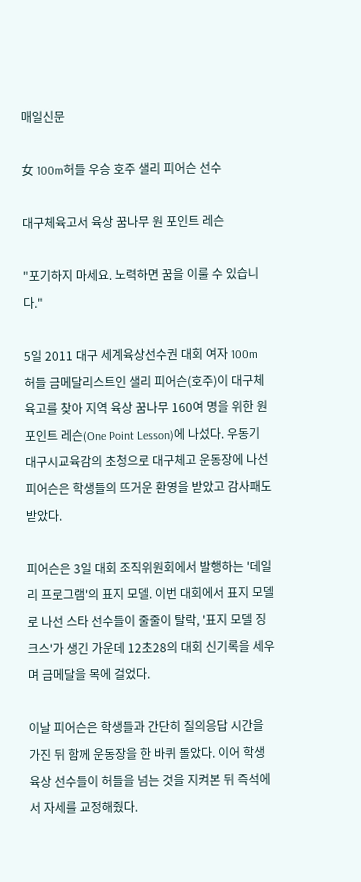매일신문

女 100m허들 우승 호주 샐리 피어슨 선수

대구체육고서 육상 꿈나무 원 포인트 레슨

"포기하지 마세요. 노력하면 꿈을 이룰 수 있습니다."

5일 2011 대구 세계육상선수권 대회 여자 100m 허들 금메달리스트인 샐리 피어슨(호주)이 대구체육고를 찾아 지역 육상 꿈나무 160여 명을 위한 원 포인트 레슨(One Point Lesson)에 나섰다. 우동기 대구시교육감의 초청으로 대구체고 운동장에 나선 피어슨은 학생들의 뜨거운 환영을 받았고 감사패도 받았다.

피어슨은 3일 대회 조직위원회에서 발행하는 '데일리 프로그램'의 표지 모델. 이번 대회에서 표지 모델로 나선 스타 선수들이 줄줄이 탈락, '표지 모델 징크스'가 생긴 가운데 12초28의 대회 신기록을 세우며 금메달을 목에 걸었다.

이날 피어슨은 학생들과 간단히 질의응답 시간을 가진 뒤 함께 운동장을 한 바퀴 돌았다. 이어 학생 육상 선수들이 허들을 넘는 것을 지켜본 뒤 즉석에서 자세를 교정해줬다.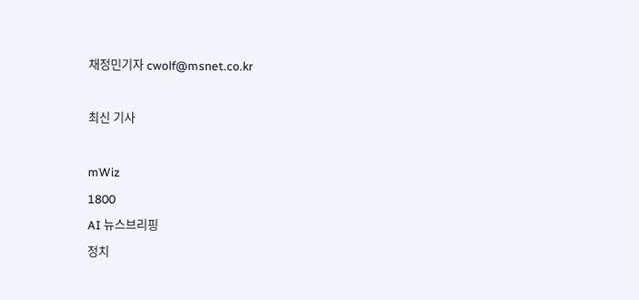채정민기자 cwolf@msnet.co.kr

최신 기사

mWiz
1800
AI 뉴스브리핑
정치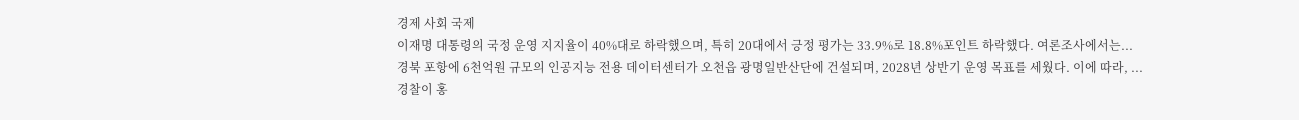경제 사회 국제
이재명 대통령의 국정 운영 지지율이 40%대로 하락했으며, 특히 20대에서 긍정 평가는 33.9%로 18.8%포인트 하락했다. 여론조사에서는...
경북 포항에 6천억원 규모의 인공지능 전용 데이터센터가 오천읍 광명일반산단에 건설되며, 2028년 상반기 운영 목표를 세웠다. 이에 따라, ...
경찰이 홍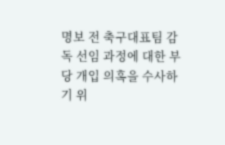명보 전 축구대표팀 감독 선임 과정에 대한 부당 개입 의혹을 수사하기 위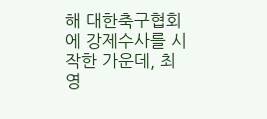해 대한축구협회에 강제수사를 시작한 가운데, 최영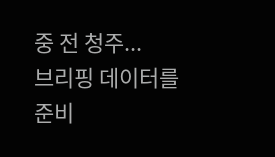중 전 청주...
브리핑 데이터를 준비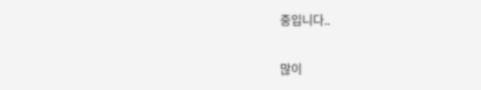중입니다..

많이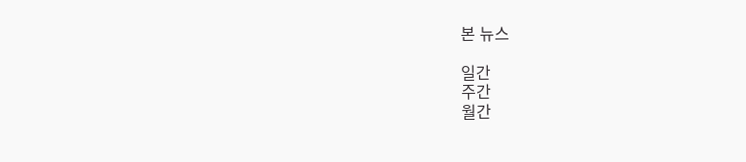본 뉴스

일간
주간
월간